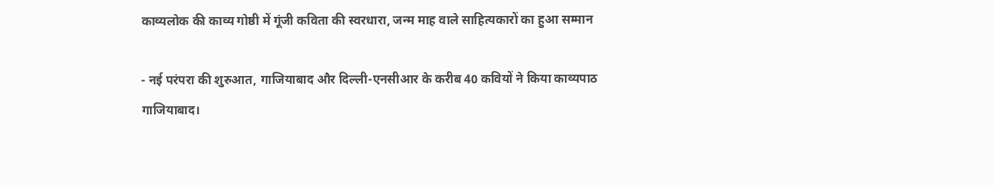काव्यलोक की काव्य गोष्ठी में गूंजी कविता की स्वरधारा, जन्म माह वाले साहित्यकारों का हुआ सम्मान

- नई परंपरा की शुरुआत, गाजियाबाद और दिल्ली-एनसीआर के करीब 40 कवियों ने किया काव्यपाठ
गाजियाबाद।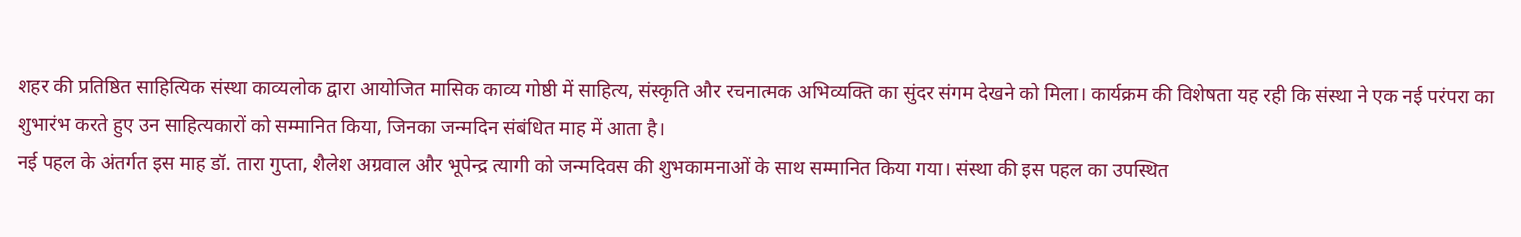शहर की प्रतिष्ठित साहित्यिक संस्था काव्यलोक द्वारा आयोजित मासिक काव्य गोष्ठी में साहित्य, संस्कृति और रचनात्मक अभिव्यक्ति का सुंदर संगम देखने को मिला। कार्यक्रम की विशेषता यह रही कि संस्था ने एक नई परंपरा का शुभारंभ करते हुए उन साहित्यकारों को सम्मानित किया, जिनका जन्मदिन संबंधित माह में आता है।
नई पहल के अंतर्गत इस माह डॉ. तारा गुप्ता, शैलेश अग्रवाल और भूपेन्द्र त्यागी को जन्मदिवस की शुभकामनाओं के साथ सम्मानित किया गया। संस्था की इस पहल का उपस्थित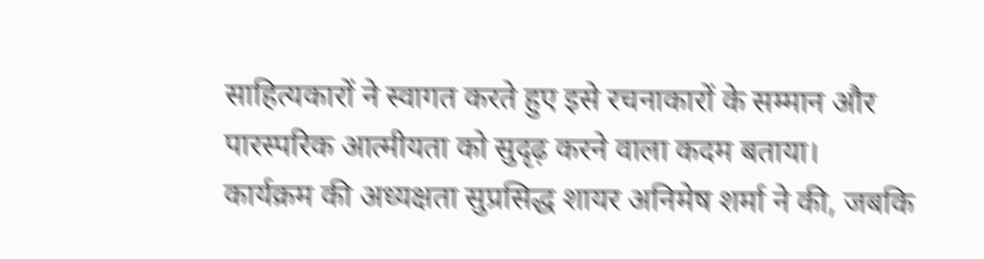साहित्यकारों ने स्वागत करते हुए इसे रचनाकारों के सम्मान और पारस्परिक आत्मीयता को सुदृढ़ करने वाला कदम बताया।
कार्यक्रम की अध्यक्षता सुप्रसिद्ध शायर अनिमेष शर्मा ने की, जबकि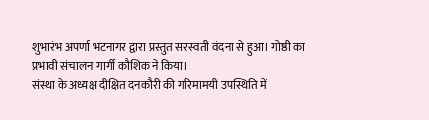शुभारंभ अपर्णा भटनागर द्वारा प्रस्तुत सरस्वती वंदना से हुआ। गोष्ठी का प्रभावी संचालन गार्गी कौशिक ने किया।
संस्था के अध्यक्ष दीक्षित दनकौरी की गरिमामयी उपस्थिति में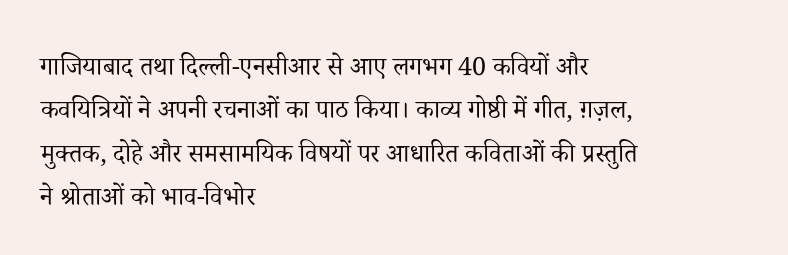गाजियाबाद तथा दिल्ली-एनसीआर से आए लगभग 40 कवियों और कवयित्रियों ने अपनी रचनाओं का पाठ किया। काव्य गोष्ठी में गीत, ग़ज़ल, मुक्तक, दोहे और समसामयिक विषयों पर आधारित कविताओं की प्रस्तुति ने श्रोताओं को भाव-विभोर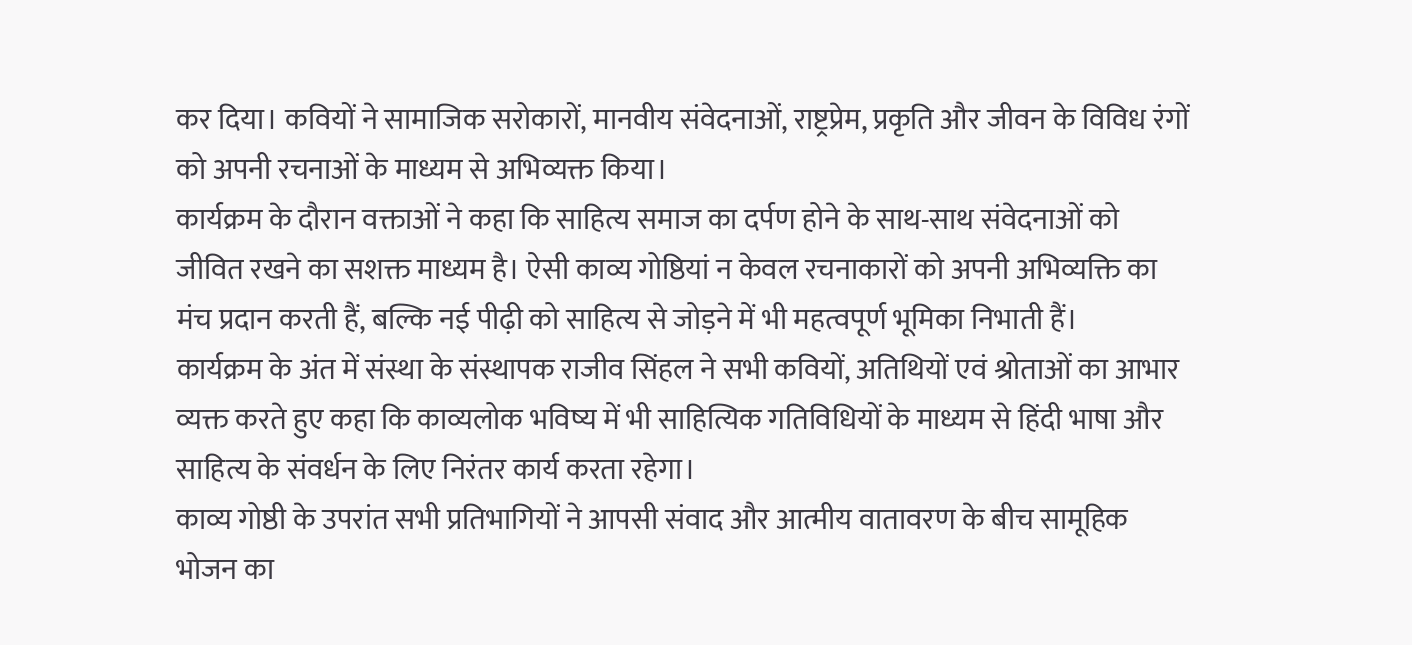कर दिया। कवियों ने सामाजिक सरोकारों, मानवीय संवेदनाओं, राष्ट्रप्रेम, प्रकृति और जीवन के विविध रंगों को अपनी रचनाओं के माध्यम से अभिव्यक्त किया।
कार्यक्रम के दौरान वक्ताओं ने कहा कि साहित्य समाज का दर्पण होने के साथ-साथ संवेदनाओं को जीवित रखने का सशक्त माध्यम है। ऐसी काव्य गोष्ठियां न केवल रचनाकारों को अपनी अभिव्यक्ति का मंच प्रदान करती हैं, बल्कि नई पीढ़ी को साहित्य से जोड़ने में भी महत्वपूर्ण भूमिका निभाती हैं।
कार्यक्रम के अंत में संस्था के संस्थापक राजीव सिंहल ने सभी कवियों, अतिथियों एवं श्रोताओं का आभार व्यक्त करते हुए कहा कि काव्यलोक भविष्य में भी साहित्यिक गतिविधियों के माध्यम से हिंदी भाषा और साहित्य के संवर्धन के लिए निरंतर कार्य करता रहेगा।
काव्य गोष्ठी के उपरांत सभी प्रतिभागियों ने आपसी संवाद और आत्मीय वातावरण के बीच सामूहिक भोजन का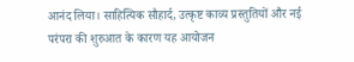आनंद लिया। साहित्यिक सौहार्द, उत्कृष्ट काव्य प्रस्तुतियों और नई परंपरा की शुरुआत के कारण यह आयोजन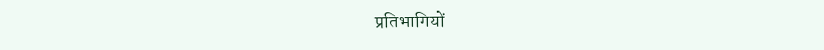प्रतिभागियों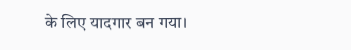के लिए यादगार बन गया।